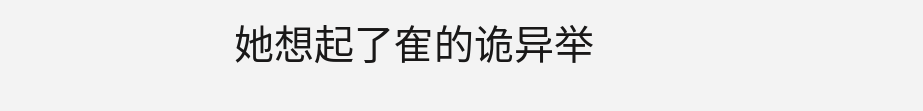她想起了隺的诡异举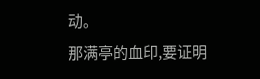动。
那满亭的血印,要证明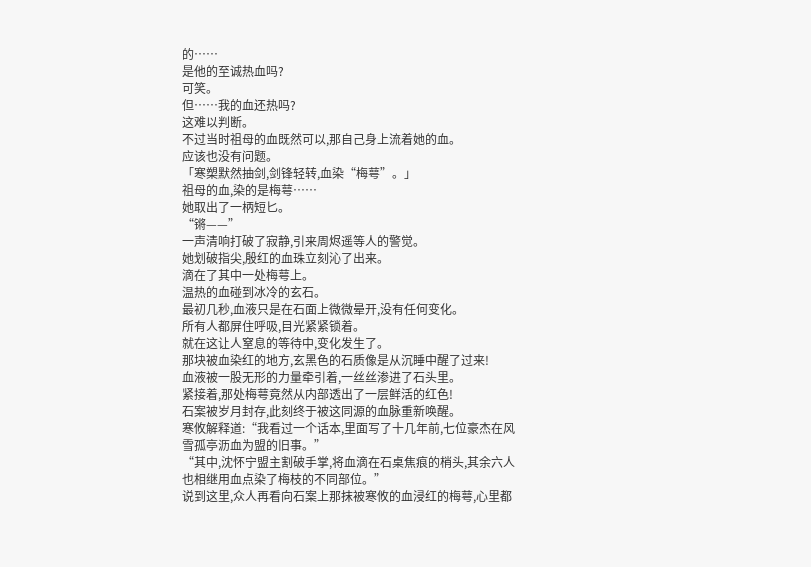的……
是他的至诚热血吗?
可笑。
但……我的血还热吗?
这难以判断。
不过当时祖母的血既然可以,那自己身上流着她的血。
应该也没有问题。
「寒槊默然抽剑,剑锋轻转,血染“梅萼”。」
祖母的血,染的是梅萼……
她取出了一柄短匕。
“锵——”
一声清响打破了寂静,引来周烬遥等人的警觉。
她划破指尖,殷红的血珠立刻沁了出来。
滴在了其中一处梅萼上。
温热的血碰到冰冷的玄石。
最初几秒,血液只是在石面上微微晕开,没有任何变化。
所有人都屏住呼吸,目光紧紧锁着。
就在这让人窒息的等待中,变化发生了。
那块被血染红的地方,玄黑色的石质像是从沉睡中醒了过来!
血液被一股无形的力量牵引着,一丝丝渗进了石头里。
紧接着,那处梅萼竟然从内部透出了一层鲜活的红色!
石案被岁月封存,此刻终于被这同源的血脉重新唤醒。
寒攸解释道:“我看过一个话本,里面写了十几年前,七位豪杰在风雪孤亭沥血为盟的旧事。”
“其中,沈怀宁盟主割破手掌,将血滴在石桌焦痕的梢头,其余六人也相继用血点染了梅枝的不同部位。”
说到这里,众人再看向石案上那抹被寒攸的血浸红的梅萼,心里都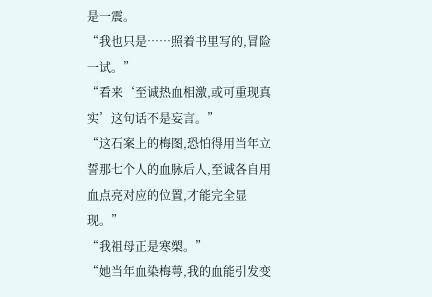是一震。
“我也只是……照着书里写的,冒险一试。”
“看来‘至诚热血相激,或可重现真实’这句话不是妄言。”
“这石案上的梅图,恐怕得用当年立誓那七个人的血脉后人,至诚各自用血点亮对应的位置,才能完全显现。”
“我祖母正是寒槊。”
“她当年血染梅萼,我的血能引发变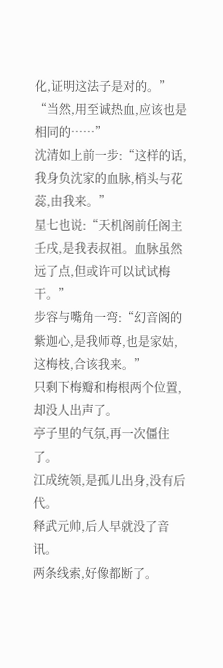化,证明这法子是对的。”
“当然,用至诚热血,应该也是相同的……”
沈清如上前一步:“这样的话,我身负沈家的血脉,梢头与花蕊,由我来。”
星七也说:“天机阁前任阁主壬戌,是我表叔祖。血脉虽然远了点,但或许可以试试梅干。”
步容与嘴角一弯:“幻音阁的紫迦心,是我师尊,也是家姑,这梅枝,合该我来。”
只剩下梅瓣和梅根两个位置,却没人出声了。
亭子里的气氛,再一次僵住了。
江成统领,是孤儿出身,没有后代。
释武元帅,后人早就没了音讯。
两条线索,好像都断了。